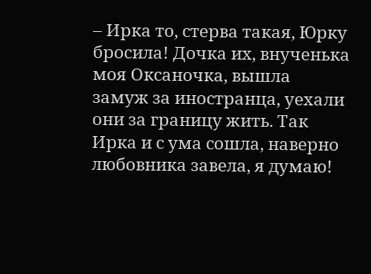– Ирка то, стерва такая, Юрку бросила! Дочка их, внученька моя Оксаночка, вышла замуж за иностранца, уехали они за границу жить. Так Ирка и с ума сошла, наверно любовника завела, я думаю!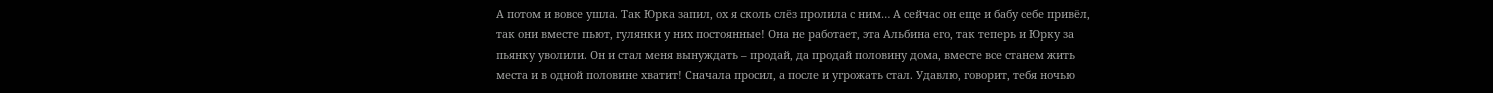А потом и вовсе ушла. Так Юрка запил, ох я сколь слёз пролила с ним… А сейчас он еще и бабу себе привёл, так они вместе пьют, гулянки у них постоянные! Она не работает, эта Альбина его, так теперь и Юрку за пьянку уволили. Он и стал меня вынуждать – продай, да продай половину дома, вместе все станем жить места и в одной половине хватит! Сначала просил, а после и угрожать стал. Удавлю, говорит, тебя ночью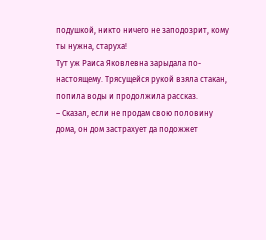подушкой, никто ничего не заподозрит, кому ты нужна, старуха!
Тут уж Раиса Яковлевна зарыдала по-настоящему. Трясущейся рукой взяла стакан, попила воды и продолжила рассказ.
– Сказал, если не продам свою половину дома, он дом застрахует да подожжет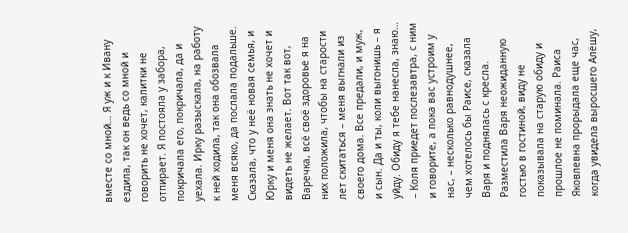вместе со мной… Я уж и к Ивану ездила, так он ведь со мной и говорить не хочет, калитки не отпирает. Я постояла у забора, покричала его, покричала, да и уехала. Ирку разыскала, на работу к ней ходила, так она обозвала меня всяко, да послала подальше. Сказала, что у неё новая семья, и Юрку и меня она знать не хочет и видеть не желает. Вот так вот, Варечка, всё своё здоровье я на них положила, чтобы на старости лет скитаться – меня выгнали из своего дома. Все предали, и муж, и сын. Да и ты, коли выгонишь – я уйду. Обиду я тебе нанесла, знаю…
– Коля приедет послезавтра, с ним и говорите, а пока вас устроим у нас, – несколько равнодушнее, чем хотелось бы Раисе, сказала Варя и поднялась с кресла.
Разместила Варя неожиданную гостью в гостиной, виду не показывала на старую обиду и прошлое не поминала. Раиса Яковлевна прорыдала еще час, когда увидела выросшего Алёшу,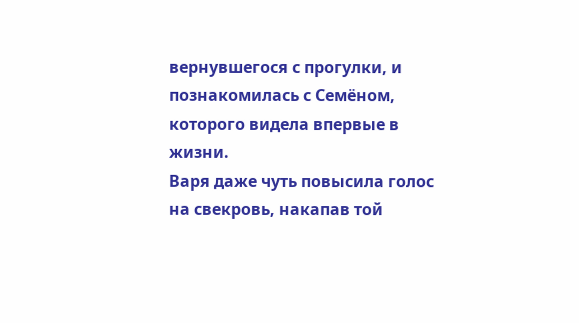вернувшегося с прогулки, и познакомилась с Семёном, которого видела впервые в жизни.
Варя даже чуть повысила голос на свекровь, накапав той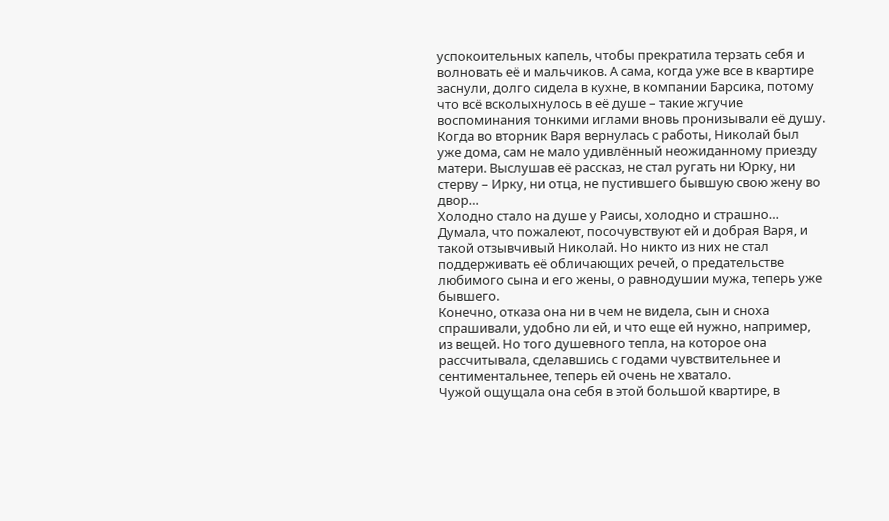успокоительных капель, чтобы прекратила терзать себя и волновать её и мальчиков. А сама, когда уже все в квартире заснули, долго сидела в кухне, в компании Барсика, потому что всё всколыхнулось в её душе – такие жгучие воспоминания тонкими иглами вновь пронизывали её душу.
Когда во вторник Варя вернулась с работы, Николай был уже дома, сам не мало удивлённый неожиданному приезду матери. Выслушав её рассказ, не стал ругать ни Юрку, ни стерву – Ирку, ни отца, не пустившего бывшую свою жену во двор…
Холодно стало на душе у Раисы, холодно и страшно… Думала, что пожалеют, посочувствуют ей и добрая Варя, и такой отзывчивый Николай. Но никто из них не стал поддерживать её обличающих речей, о предательстве любимого сына и его жены, о равнодушии мужа, теперь уже бывшего.
Конечно, отказа она ни в чем не видела, сын и сноха спрашивали, удобно ли ей, и что еще ей нужно, например, из вещей. Но того душевного тепла, на которое она рассчитывала, сделавшись с годами чувствительнее и сентиментальнее, теперь ей очень не хватало.
Чужой ощущала она себя в этой большой квартире, в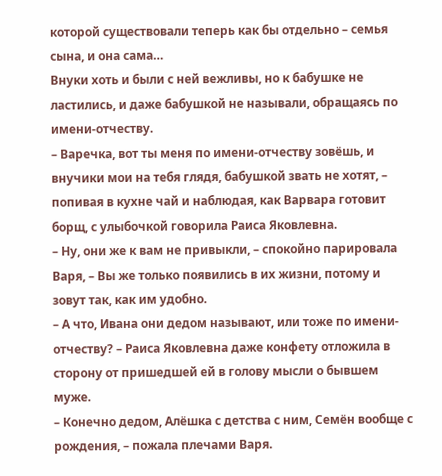которой существовали теперь как бы отдельно – семья сына, и она сама…
Внуки хоть и были с ней вежливы, но к бабушке не ластились, и даже бабушкой не называли, обращаясь по имени-отчеству.
– Варечка, вот ты меня по имени-отчеству зовёшь, и внучики мои на тебя глядя, бабушкой звать не хотят, – попивая в кухне чай и наблюдая, как Варвара готовит борщ, с улыбочкой говорила Раиса Яковлевна.
– Ну, они же к вам не привыкли, – спокойно парировала Варя, – Вы же только появились в их жизни, потому и зовут так, как им удобно.
– А что, Ивана они дедом называют, или тоже по имени-отчеству? – Раиса Яковлевна даже конфету отложила в сторону от пришедшей ей в голову мысли о бывшем муже.
– Конечно дедом, Алёшка с детства с ним, Семён вообще с рождения, – пожала плечами Варя.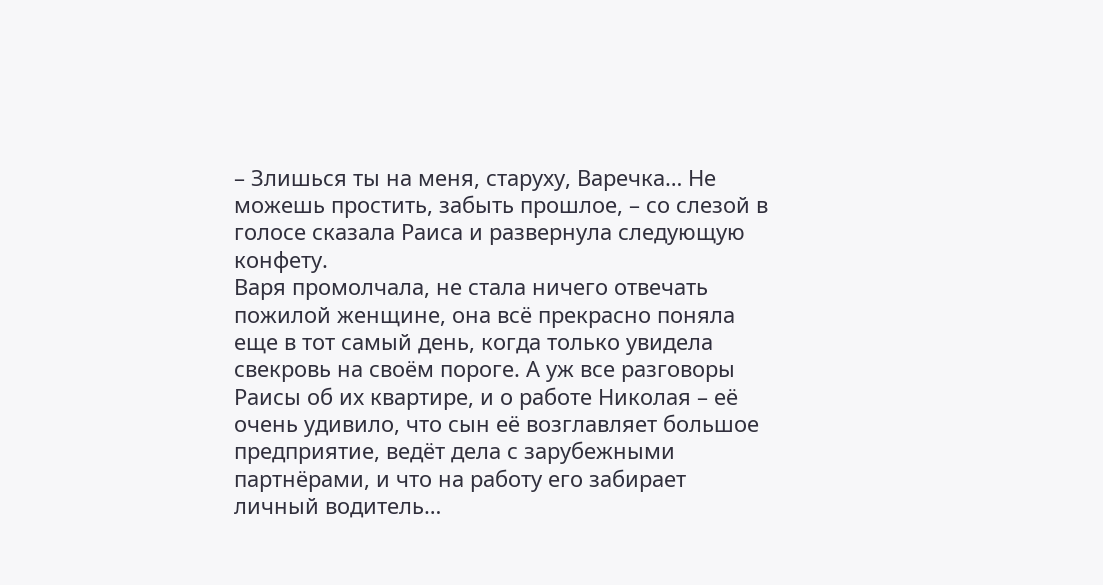– Злишься ты на меня, старуху, Варечка… Не можешь простить, забыть прошлое, – со слезой в голосе сказала Раиса и развернула следующую конфету.
Варя промолчала, не стала ничего отвечать пожилой женщине, она всё прекрасно поняла еще в тот самый день, когда только увидела свекровь на своём пороге. А уж все разговоры Раисы об их квартире, и о работе Николая – её очень удивило, что сын её возглавляет большое предприятие, ведёт дела с зарубежными партнёрами, и что на работу его забирает личный водитель…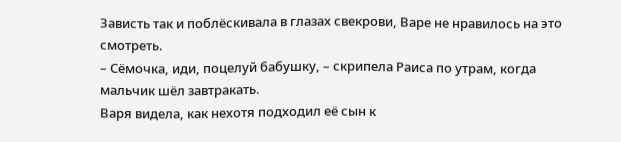Зависть так и поблёскивала в глазах свекрови, Варе не нравилось на это смотреть.
– Сёмочка, иди, поцелуй бабушку, – скрипела Раиса по утрам, когда мальчик шёл завтракать.
Варя видела, как нехотя подходил её сын к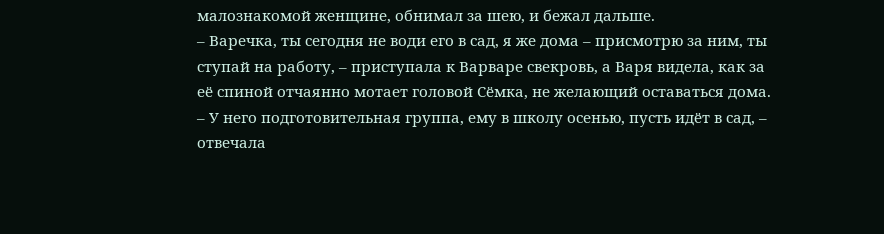малознакомой женщине, обнимал за шею, и бежал дальше.
– Варечка, ты сегодня не води его в сад, я же дома – присмотрю за ним, ты ступай на работу, – приступала к Варваре свекровь, а Варя видела, как за её спиной отчаянно мотает головой Сёмка, не желающий оставаться дома.
– У него подготовительная группа, ему в школу осенью, пусть идёт в сад, – отвечала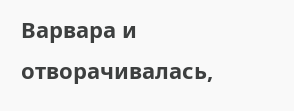Варвара и отворачивалась,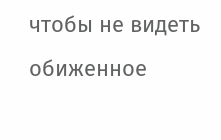чтобы не видеть обиженное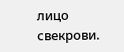лицо свекрови.